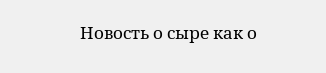Новость о сыре как о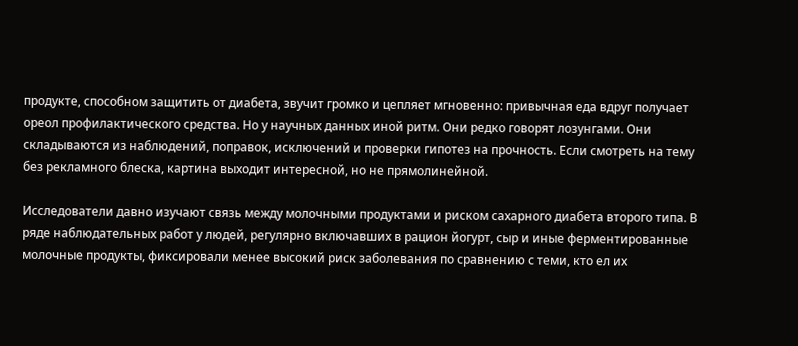продукте, способном защитить от диабета, звучит громко и цепляет мгновенно: привычная еда вдруг получает ореол профилактического средства. Но у научных данных иной ритм. Они редко говорят лозунгами. Они складываются из наблюдений, поправок, исключений и проверки гипотез на прочность. Если смотреть на тему без рекламного блеска, картина выходит интересной, но не прямолинейной.

Исследователи давно изучают связь между молочными продуктами и риском сахарного диабета второго типа. В ряде наблюдательных работ у людей, регулярно включавших в рацион йогурт, сыр и иные ферментированные молочные продукты, фиксировали менее высокий риск заболевания по сравнению с теми, кто ел их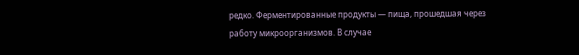редко. Ферментированные продукты — пища, прошедшая через работу микроорганизмов. В случае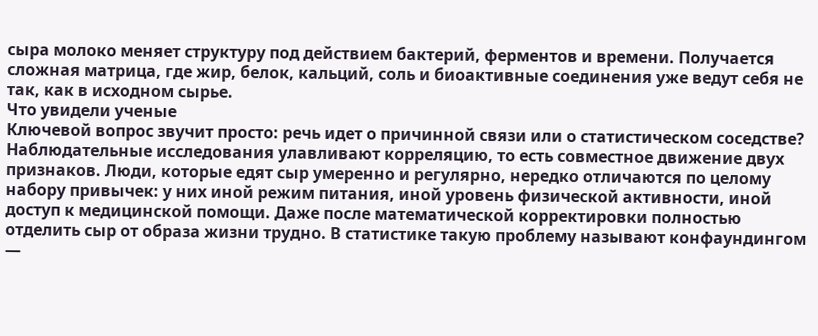сыра молоко меняет структуру под действием бактерий, ферментов и времени. Получается сложная матрица, где жир, белок, кальций, соль и биоактивные соединения уже ведут себя не так, как в исходном сырье.
Что увидели ученые
Ключевой вопрос звучит просто: речь идет о причинной связи или о статистическом соседстве? Наблюдательные исследования улавливают корреляцию, то есть совместное движение двух признаков. Люди, которые едят сыр умеренно и регулярно, нередко отличаются по целому набору привычек: у них иной режим питания, иной уровень физической активности, иной доступ к медицинской помощи. Даже после математической корректировки полностью отделить сыр от образа жизни трудно. В статистике такую проблему называют конфаундингом —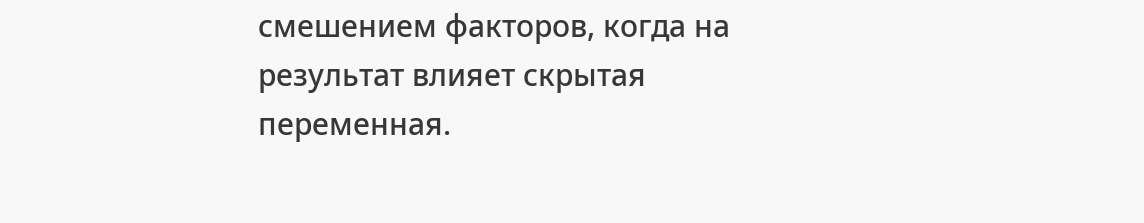смешением факторов, когда на результат влияет скрытая переменная.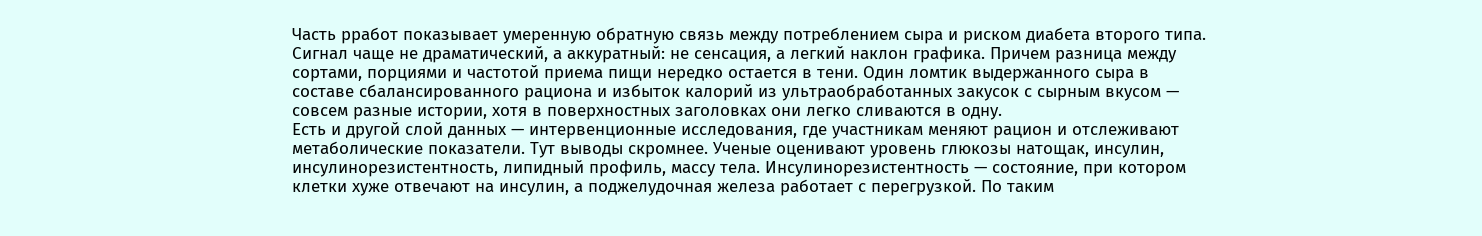Часть рработ показывает умеренную обратную связь между потреблением сыра и риском диабета второго типа. Сигнал чаще не драматический, а аккуратный: не сенсация, а легкий наклон графика. Причем разница между сортами, порциями и частотой приема пищи нередко остается в тени. Один ломтик выдержанного сыра в составе сбалансированного рациона и избыток калорий из ультраобработанных закусок с сырным вкусом — совсем разные истории, хотя в поверхностных заголовках они легко сливаются в одну.
Есть и другой слой данных — интервенционные исследования, где участникам меняют рацион и отслеживают метаболические показатели. Тут выводы скромнее. Ученые оценивают уровень глюкозы натощак, инсулин, инсулинорезистентность, липидный профиль, массу тела. Инсулинорезистентность — состояние, при котором клетки хуже отвечают на инсулин, а поджелудочная железа работает с перегрузкой. По таким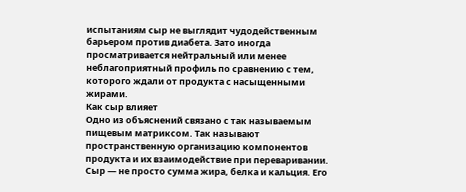испытаниям сыр не выглядит чудодейственным барьером против диабета. Зато иногда просматривается нейтральный или менее неблагоприятный профиль по сравнению с тем, которого ждали от продукта с насыщенными жирами.
Как сыр влияет
Одно из объяснений связано с так называемым пищевым матриксом. Так называют пространственную организацию компонентов продукта и их взаимодействие при переваривании. Сыр — не просто сумма жира, белка и кальция. Его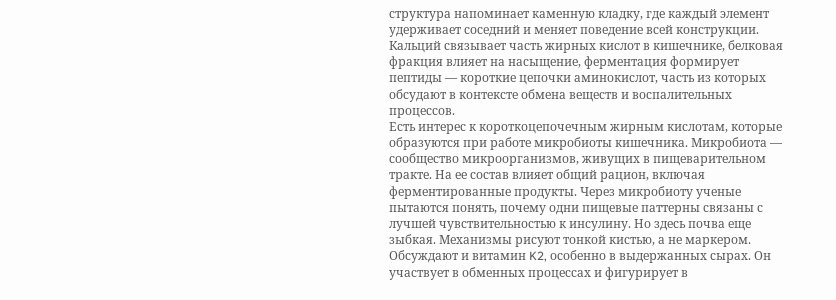структура напоминает каменную кладку, где каждый элемент удерживает соседний и меняет поведение всей конструкции. Кальций связывает часть жирных кислот в кишечнике, белковая фракция влияет на насыщение, ферментация формирует пептиды — короткие цепочки аминокислот, часть из которых обсудают в контексте обмена веществ и воспалительных процессов.
Есть интерес к короткоцепочечным жирным кислотам, которые образуются при работе микробиоты кишечника. Микробиота — сообщество микроорганизмов, живущих в пищеварительном тракте. На ее состав влияет общий рацион, включая ферментированные продукты. Через микробиоту ученые пытаются понять, почему одни пищевые паттерны связаны с лучшей чувствительностью к инсулину. Но здесь почва еще зыбкая. Механизмы рисуют тонкой кистью, а не маркером.
Обсуждают и витамин K2, особенно в выдержанных сырах. Он участвует в обменных процессах и фигурирует в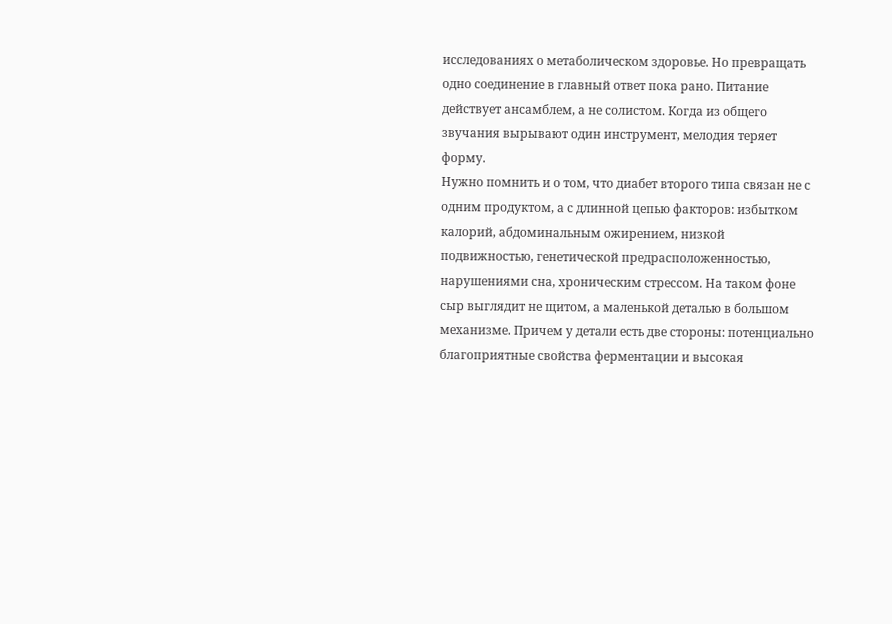исследованиях о метаболическом здоровье. Но превращать одно соединение в главный ответ пока рано. Питание действует ансамблем, а не солистом. Когда из общего звучания вырывают один инструмент, мелодия теряет форму.
Нужно помнить и о том, что диабет второго типа связан не с одним продуктом, а с длинной цепью факторов: избытком калорий, абдоминальным ожирением, низкой подвижностью, генетической предрасположенностью, нарушениями сна, хроническим стрессом. На таком фоне сыр выглядит не щитом, а маленькой деталью в большом механизме. Причем у детали есть две стороны: потенциально благоприятные свойства ферментации и высокая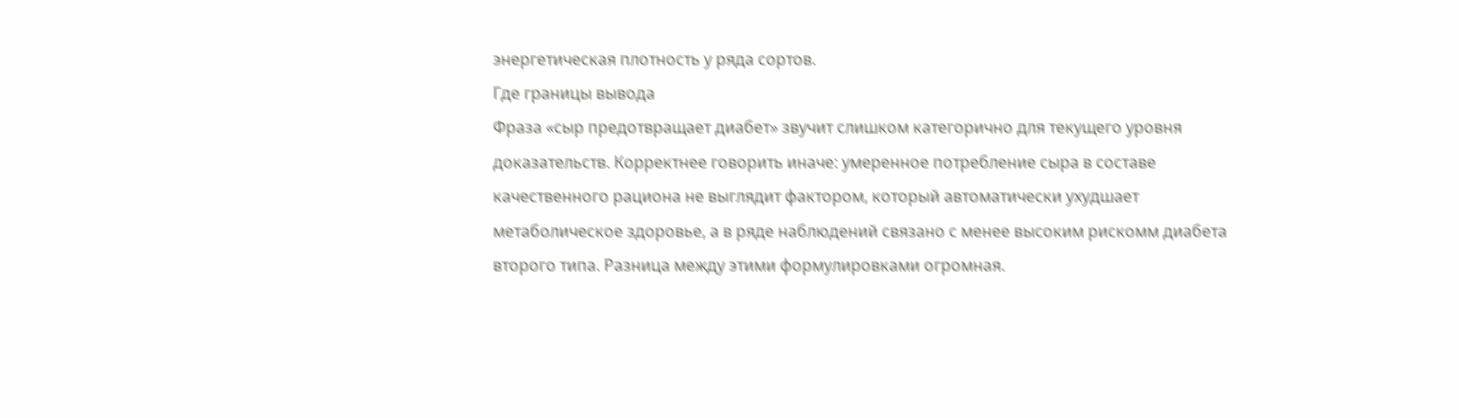энергетическая плотность у ряда сортов.
Где границы вывода
Фраза «сыр предотвращает диабет» звучит слишком категорично для текущего уровня доказательств. Корректнее говорить иначе: умеренное потребление сыра в составе качественного рациона не выглядит фактором, который автоматически ухудшает метаболическое здоровье, а в ряде наблюдений связано с менее высоким рискомм диабета второго типа. Разница между этими формулировками огромная.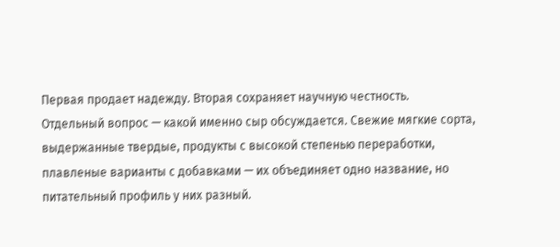Первая продает надежду. Вторая сохраняет научную честность.
Отдельный вопрос — какой именно сыр обсуждается. Свежие мягкие сорта, выдержанные твердые, продукты с высокой степенью переработки, плавленые варианты с добавками — их объединяет одно название, но питательный профиль у них разный.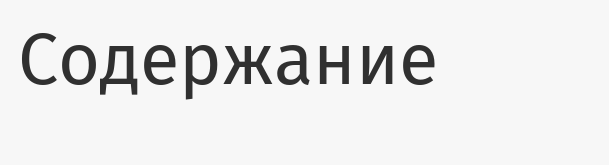Содержание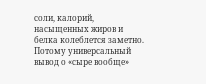соли, калорий, насыщенных жиров и белка колеблется заметно. Потому универсальный вывод о «сыре вообще»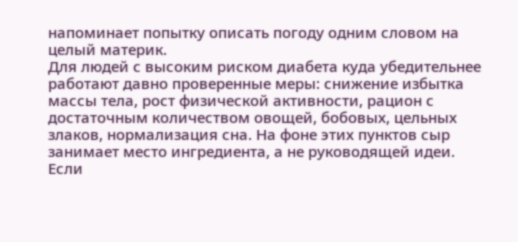напоминает попытку описать погоду одним словом на целый материк.
Для людей с высоким риском диабета куда убедительнее работают давно проверенные меры: снижение избытка массы тела, рост физической активности, рацион с достаточным количеством овощей, бобовых, цельных злаков, нормализация сна. На фоне этих пунктов сыр занимает место ингредиента, а не руководящей идеи. Если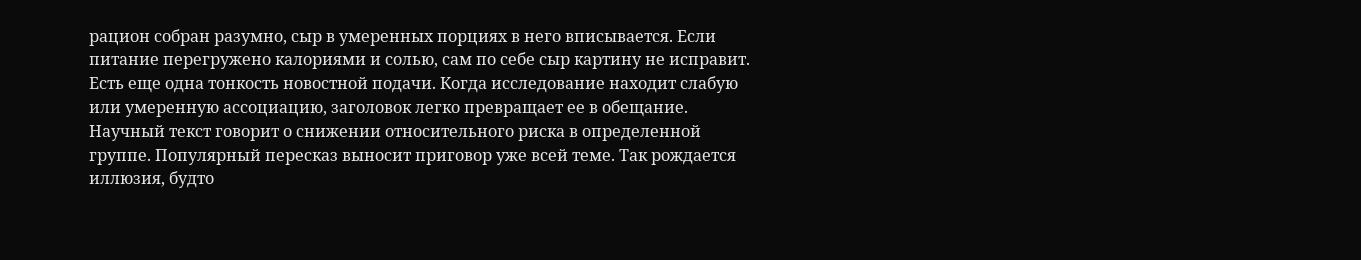рацион собран разумно, сыр в умеренных порциях в него вписывается. Если питание перегружено калориями и солью, сам по себе сыр картину не исправит.
Есть еще одна тонкость новостной подачи. Когда исследование находит слабую или умеренную ассоциацию, заголовок легко превращает ее в обещание. Научный текст говорит о снижении относительного риска в определенной группе. Популярный пересказ выносит приговор уже всей теме. Так рождается иллюзия, будто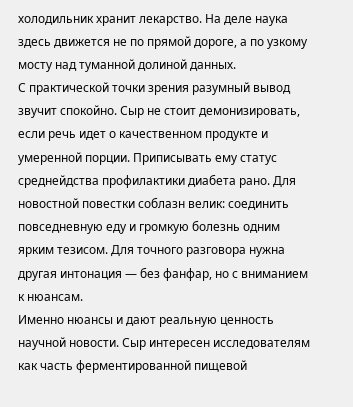холодильник хранит лекарство. На деле наука здесь движется не по прямой дороге, а по узкому мосту над туманной долиной данных.
С практической точки зрения разумный вывод звучит спокойно. Сыр не стоит демонизировать, если речь идет о качественном продукте и умеренной порции. Приписывать ему статус среднейдства профилактики диабета рано. Для новостной повестки соблазн велик: соединить повседневную еду и громкую болезнь одним ярким тезисом. Для точного разговора нужна другая интонация — без фанфар, но с вниманием к нюансам.
Именно нюансы и дают реальную ценность научной новости. Сыр интересен исследователям как часть ферментированной пищевой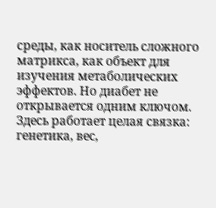среды, как носитель сложного матрикса, как объект для изучения метаболических эффектов. Но диабет не открывается одним ключом. Здесь работает целая связка: генетика, вес,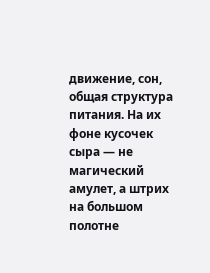движение, сон, общая структура питания. На их фоне кусочек сыра — не магический амулет, а штрих на большом полотне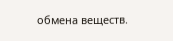обмена веществ.